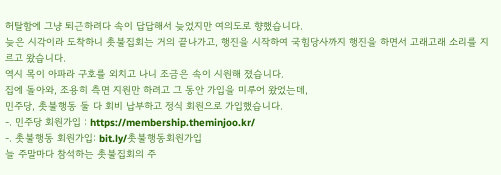허탈함에 그냥 퇴근하려다 속이 답답해서 늦었지만 여의도로 향했습니다.
늦은 시각이라 도착하니 촛불집회는 거의 끝나가고, 행진을 시작하여 국힘당사까지 행진을 하면서 고래고래 소리를 지르고 왔습니다.
역시 목이 아파라 구호를 외치고 나니 조금은 속이 시원해 졌습니다.
집에 돌아와, 조용히 측면 지원만 하려고 그 동안 가입을 미루어 왔었는데,
민주당, 촛불행동 둘 다 회비 납부하고 정식 회원으로 가입했습니다.
-. 민주당 회원가입 : https://membership.theminjoo.kr/
-. 촛불행동 회원가입: bit.ly/촛불행동회원가입
늘 주말마다 참석하는 촛불집회의 주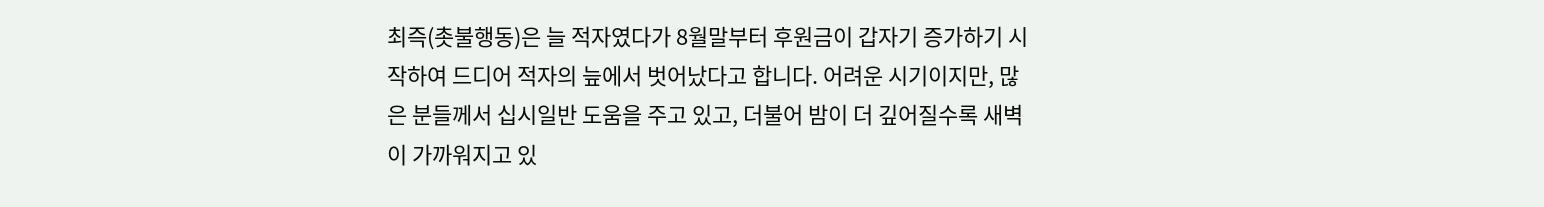최즉(촛불행동)은 늘 적자였다가 8월말부터 후원금이 갑자기 증가하기 시작하여 드디어 적자의 늪에서 벗어났다고 합니다. 어려운 시기이지만, 많은 분들께서 십시일반 도움을 주고 있고, 더불어 밤이 더 깊어질수록 새벽이 가까워지고 있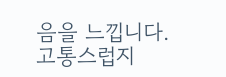음을 느낍니다.
고통스럽지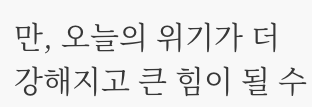만, 오늘의 위기가 더 강해지고 큰 힘이 될 수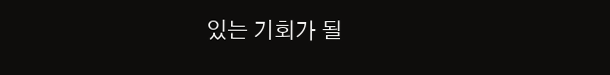있는 기회가 될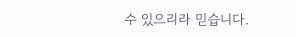수 있으리라 믿습니다.